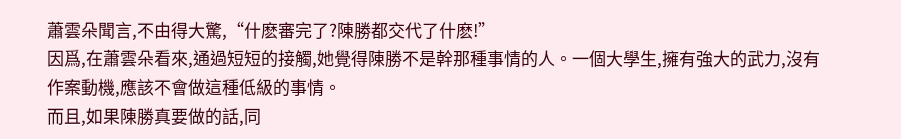蕭雲朵聞言,不由得大驚,“什麽審完了?陳勝都交代了什麽!”
因爲,在蕭雲朵看來,通過短短的接觸,她覺得陳勝不是幹那種事情的人。一個大學生,擁有強大的武力,沒有作案動機,應該不會做這種低級的事情。
而且,如果陳勝真要做的話,同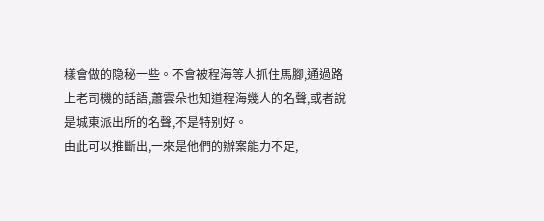樣會做的隐秘一些。不會被程海等人抓住馬腳,通過路上老司機的話語,蕭雲朵也知道程海幾人的名聲,或者說是城東派出所的名聲,不是特别好。
由此可以推斷出,一來是他們的辦案能力不足,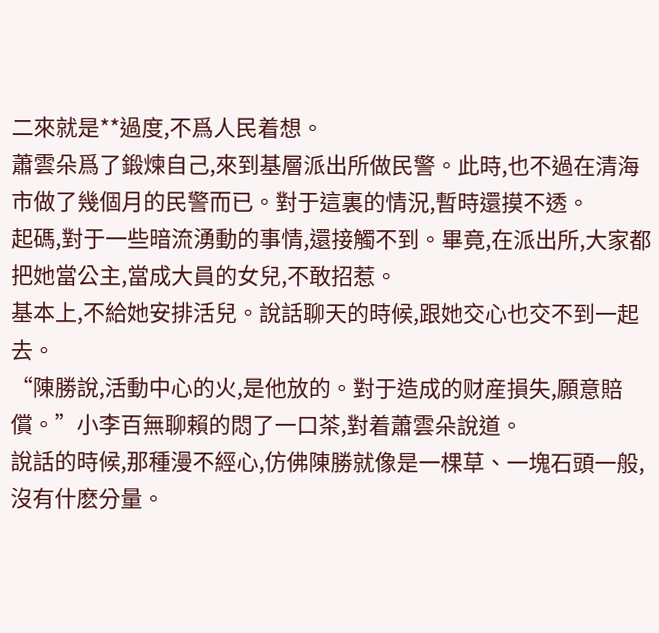二來就是**過度,不爲人民着想。
蕭雲朵爲了鍛煉自己,來到基層派出所做民警。此時,也不過在清海市做了幾個月的民警而已。對于這裏的情況,暫時還摸不透。
起碼,對于一些暗流湧動的事情,還接觸不到。畢竟,在派出所,大家都把她當公主,當成大員的女兒,不敢招惹。
基本上,不給她安排活兒。說話聊天的時候,跟她交心也交不到一起去。
“陳勝說,活動中心的火,是他放的。對于造成的财産損失,願意賠償。”小李百無聊賴的悶了一口茶,對着蕭雲朵說道。
說話的時候,那種漫不經心,仿佛陳勝就像是一棵草、一塊石頭一般,沒有什麽分量。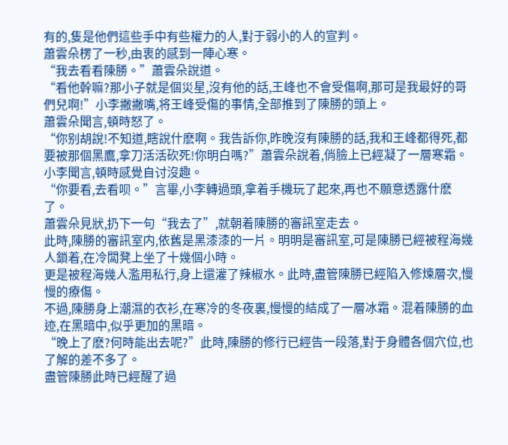有的,隻是他們這些手中有些權力的人,對于弱小的人的宣判。
蕭雲朵楞了一秒,由衷的感到一陣心寒。
“我去看看陳勝。”蕭雲朵說道。
“看他幹嘛?那小子就是個災星,沒有他的話,王峰也不會受傷啊,那可是我最好的哥們兒啊!”小李撇撇嘴,将王峰受傷的事情,全部推到了陳勝的頭上。
蕭雲朵聞言,頓時怒了。
“你别胡說!不知道,瞎說什麽啊。我告訴你,昨晚沒有陳勝的話,我和王峰都得死,都要被那個黑鷹,拿刀活活砍死!你明白嗎?”蕭雲朵說着,俏臉上已經凝了一層寒霜。
小李聞言,頓時感覺自讨沒趣。
“你要看,去看呗。”言畢,小李轉過頭,拿着手機玩了起來,再也不願意透露什麽了。
蕭雲朵見狀,扔下一句“我去了”,就朝着陳勝的審訊室走去。
此時,陳勝的審訊室内,依舊是黑漆漆的一片。明明是審訊室,可是陳勝已經被程海幾人鎖着,在冷闆凳上坐了十幾個小時。
更是被程海幾人濫用私行,身上還灌了辣椒水。此時,盡管陳勝已經陷入修煉層次,慢慢的療傷。
不過,陳勝身上潮濕的衣衫,在寒冷的冬夜裏,慢慢的結成了一層冰霜。混着陳勝的血迹,在黑暗中,似乎更加的黑暗。
“晚上了麽?何時能出去呢?”此時,陳勝的修行已經告一段落,對于身體各個穴位,也了解的差不多了。
盡管陳勝此時已經醒了過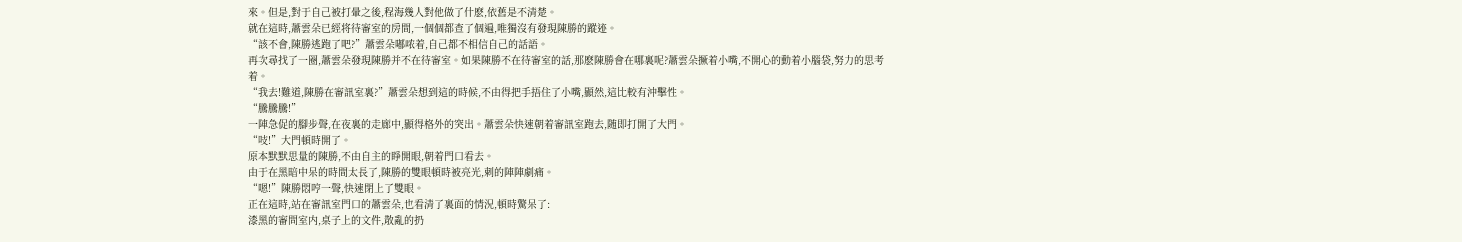來。但是,對于自己被打暈之後,程海幾人對他做了什麽,依舊是不清楚。
就在這時,蕭雲朵已經将待審室的房間,一個個都查了個遍,唯獨沒有發現陳勝的蹤迹。
“該不會,陳勝逃跑了吧?”蕭雲朵嘟哝着,自己都不相信自己的話語。
再次尋找了一圈,蕭雲朵發現陳勝并不在待審室。如果陳勝不在待審室的話,那麽陳勝會在哪裏呢?蕭雲朵撅着小嘴,不開心的動着小腦袋,努力的思考着。
“我去!難道,陳勝在審訊室裏?”蕭雲朵想到這的時候,不由得把手捂住了小嘴,顯然,這比較有沖擊性。
“騰騰騰!”
一陣急促的腳步聲,在夜裏的走廊中,顯得格外的突出。蕭雲朵快速朝着審訊室跑去,随即打開了大門。
“吱!”大門頓時開了。
原本默默思量的陳勝,不由自主的睜開眼,朝着門口看去。
由于在黑暗中呆的時間太長了,陳勝的雙眼頓時被亮光,刺的陣陣劇痛。
“嗯!”陳勝悶哼一聲,快速閉上了雙眼。
正在這時,站在審訊室門口的蕭雲朵,也看清了裏面的情況,頓時驚呆了:
漆黑的審問室内,桌子上的文件,散亂的扔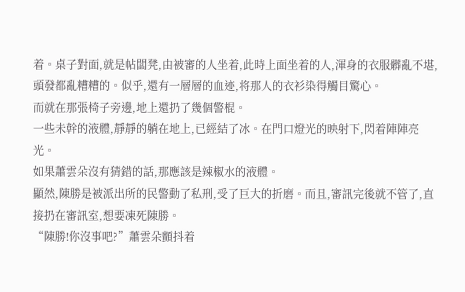着。桌子對面,就是帖闆凳,由被審的人坐着,此時上面坐着的人,渾身的衣服髒亂不堪,頭發都亂糟糟的。似乎,還有一層層的血迹,将那人的衣衫染得觸目驚心。
而就在那張椅子旁邊,地上還扔了幾個警棍。
一些未幹的液體,靜靜的躺在地上,已經結了冰。在門口燈光的映射下,閃着陣陣亮光。
如果蕭雲朵沒有猜錯的話,那應該是辣椒水的液體。
顯然,陳勝是被派出所的民警動了私刑,受了巨大的折磨。而且,審訊完後就不管了,直接扔在審訊室,想要凍死陳勝。
“陳勝!你沒事吧?”蕭雲朵顫抖着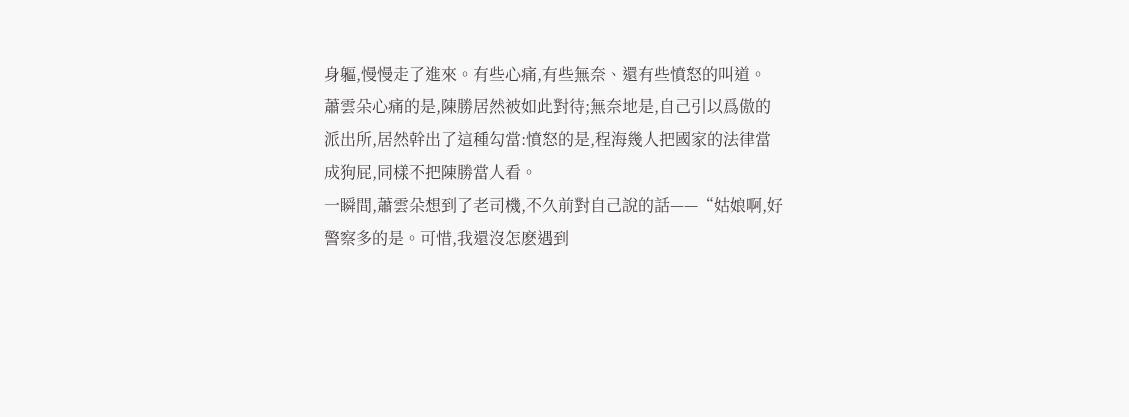身軀,慢慢走了進來。有些心痛,有些無奈、還有些憤怒的叫道。
蕭雲朵心痛的是,陳勝居然被如此對待;無奈地是,自己引以爲傲的派出所,居然幹出了這種勾當:憤怒的是,程海幾人把國家的法律當成狗屁,同樣不把陳勝當人看。
一瞬間,蕭雲朵想到了老司機,不久前對自己說的話——“姑娘啊,好警察多的是。可惜,我還沒怎麽遇到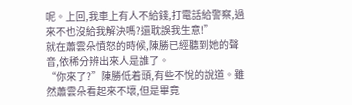呢。上回,我車上有人不給錢,打電話給警察,過來不也沒給我解決嗎?還耽誤我生意!”
就在蕭雲朵憤怒的時候,陳勝已經聽到她的聲音,依稀分辨出來人是誰了。
“你來了?”陳勝低着頭,有些不悅的說道。雖然蕭雲朵看起來不壞,但是畢竟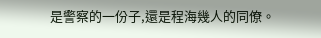是警察的一份子,還是程海幾人的同僚。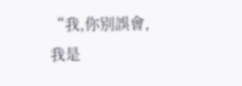“我,你别誤會,我是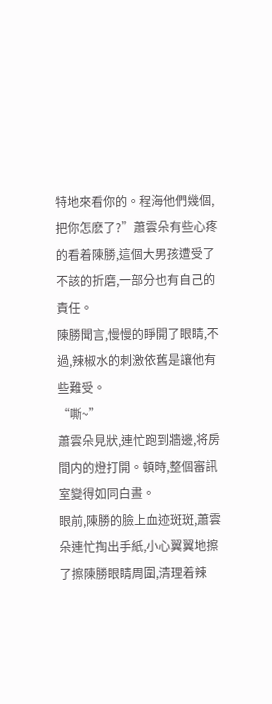特地來看你的。程海他們幾個,把你怎麽了?”蕭雲朵有些心疼的看着陳勝,這個大男孩遭受了不該的折磨,一部分也有自己的責任。
陳勝聞言,慢慢的睜開了眼睛,不過,辣椒水的刺激依舊是讓他有些難受。
“嘶~”
蕭雲朵見狀,連忙跑到牆邊,将房間内的燈打開。頓時,整個審訊室變得如同白晝。
眼前,陳勝的臉上血迹斑斑,蕭雲朵連忙掏出手紙,小心翼翼地擦了擦陳勝眼睛周圍,清理着辣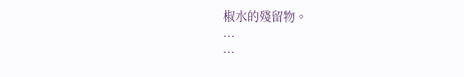椒水的殘留物。
...
...